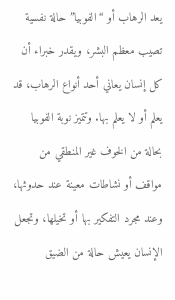يعد الرهاب أو “الفوبيا” حالة نفسية تصيب معظم البشر، ويقدر خبراء أن كل إنسان يعاني أحد أنواع الرهاب، قد يعلم أو لا يعلم بها. وتتميز نوبة الفوبيا بحالة من الخوف غير المنطقي من مواقف أو نشاطات معينة عند حدوثها، وعند مجرد التفكير بها أو تخيلها، وتجعل الإنسان يعيش حالة من الضيق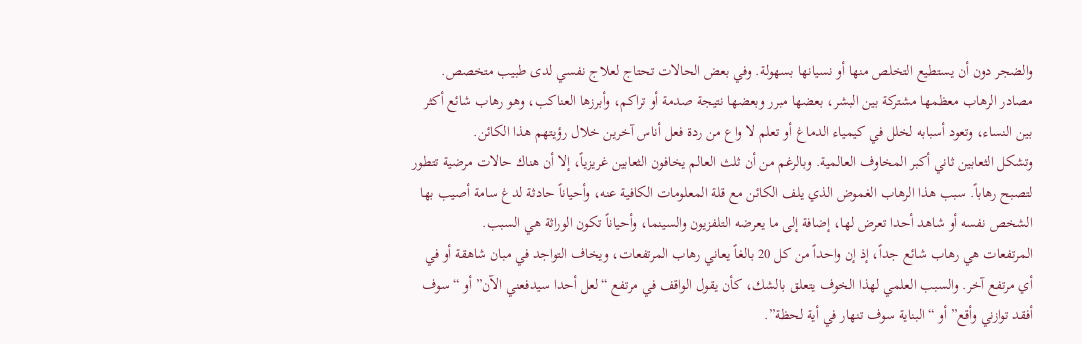والضجر دون أن يستطيع التخلص منها أو نسيانها بسهولة. وفي بعض الحالات تحتاج لعلاج نفسي لدى طبيب متخصص.
مصادر الرهاب معظمها مشتركة بين البشر، بعضها مبرر وبعضها نتيجة صدمة أو تراكم، وأبرزها العناكب، وهو رهاب شائع أكثر بين النساء، وتعود أسبابه لخلل في كيمياء الدماغ أو تعلم لا واع من ردة فعل أناس آخرين خلال رؤيتهم هذا الكائن.
وتشكل الثعابين ثاني أكبر المخاوف العالمية. وبالرغم من أن ثلث العالم يخافون الثعابين غريزياً، إلا أن هناك حالات مرضية تتطور لتصبح رهاباً. سبب هذا الرهاب الغموض الذي يلف الكائن مع قلة المعلومات الكافية عنه، وأحياناً حادثة لدغ سامة أصيب بها الشخص نفسه أو شاهد أحدا تعرض لها، إضافة إلى ما يعرضه التلفزيون والسينما، وأحياناً تكون الوراثة هي السبب.
المرتفعات هي رهاب شائع جداً، إذ إن واحداً من كل 20 بالغاً يعاني رهاب المرتفعات، ويخاف التواجد في مبان شاهقة أو في أي مرتفع آخر. والسبب العلمي لهذا الخوف يتعلق بالشك، كأن يقول الواقف في مرتفع “لعل أحدا سيدفعني الآن” أو “سوف أفقد توازني وأقع” أو “البناية سوف تنهار في أية لحظة”.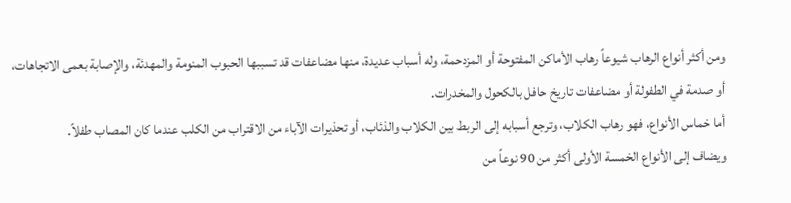ومن أكثر أنواع الرهاب شيوعاً رهاب الأماكن المفتوحة أو المزدحمة، وله أسباب عديدة، منها مضاعفات قد تسببها الحبوب المنومة والمهدئة، والإصابة بعمى الاتجاهات، أو صدمة في الطفولة أو مضاعفات تاريخ حافل بالكحول والمخدرات.
أما خماس الأنواع، فهو رهاب الكلاب، وترجع أسبابه إلى الربط بين الكلاب والذئاب، أو تحذيرات الآباء من الاقتراب من الكلب عندما كان المصاب طفلاً.
ويضاف إلى الأنواع الخمسة الأولى أكثر من 90 نوعاً من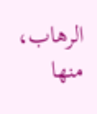الرهاب، منها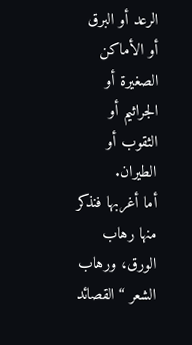الرعد أو البرق أو الأماكن الصغيرة أو الجراثيم أو الثقوب أو الطيران.
أما أغربها فنذكر منها رهاب الورق، ورهاب الشعر “القصائد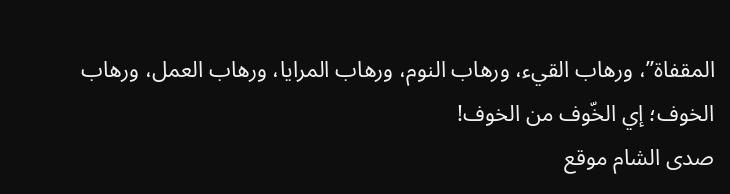المقفاة”، ورهاب القيء، ورهاب النوم، ورهاب المرايا، ورهاب العمل، ورهاب الخوف؛ إي الخّوف من الخوف!
صدى الشام موقع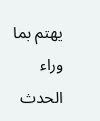يهتم بما وراء الحدث